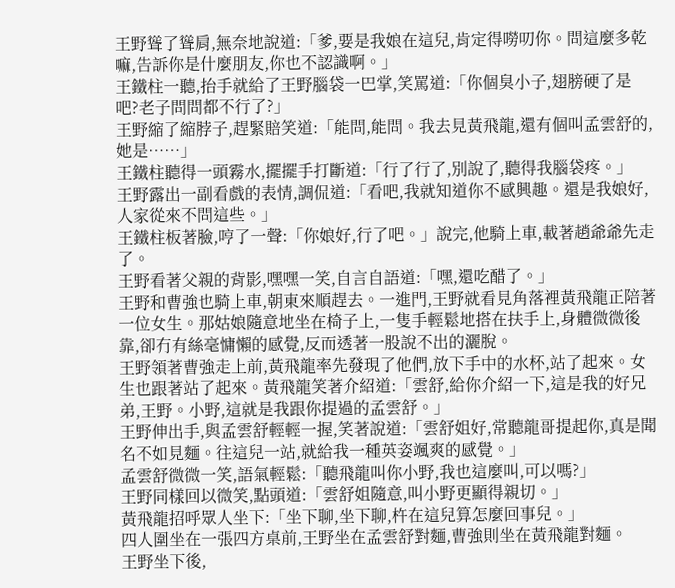王野聳了聳肩,無奈地說道:「爹,要是我娘在這兒,肯定得嘮叨你。問這麼多乾嘛,告訴你是什麼朋友,你也不認識啊。」
王鐵柱一聽,抬手就給了王野腦袋一巴掌,笑罵道:「你個臭小子,翅膀硬了是吧?老子問問都不行了?」
王野縮了縮脖子,趕緊賠笑道:「能問,能問。我去見黃飛龍,還有個叫孟雲舒的,她是……」
王鐵柱聽得一頭霧水,擺擺手打斷道:「行了行了,別說了,聽得我腦袋疼。」
王野露出一副看戲的表情,調侃道:「看吧,我就知道你不感興趣。還是我娘好,人家從來不問這些。」
王鐵柱板著臉,哼了一聲:「你娘好,行了吧。」說完,他騎上車,載著趙爺爺先走了。
王野看著父親的背影,嘿嘿一笑,自言自語道:「嘿,還吃醋了。」
王野和曹強也騎上車,朝東來順趕去。一進門,王野就看見角落裡黃飛龍正陪著一位女生。那姑娘隨意地坐在椅子上,一隻手輕鬆地搭在扶手上,身體微微後靠,卻冇有絲毫慵懶的感覺,反而透著一股說不出的灑脫。
王野領著曹強走上前,黃飛龍率先發現了他們,放下手中的水杯,站了起來。女生也跟著站了起來。黃飛龍笑著介紹道:「雲舒,給你介紹一下,這是我的好兄弟,王野。小野,這就是我跟你提過的孟雲舒。」
王野伸出手,與孟雲舒輕輕一握,笑著說道:「雲舒姐好,常聽龍哥提起你,真是聞名不如見麵。往這兒一站,就給我一種英姿颯爽的感覺。」
孟雲舒微微一笑,語氣輕鬆:「聽飛龍叫你小野,我也這麼叫,可以嗎?」
王野同樣回以微笑,點頭道:「雲舒姐隨意,叫小野更顯得親切。」
黃飛龍招呼眾人坐下:「坐下聊,坐下聊,杵在這兒算怎麼回事兒。」
四人圍坐在一張四方桌前,王野坐在孟雲舒對麵,曹強則坐在黃飛龍對麵。
王野坐下後,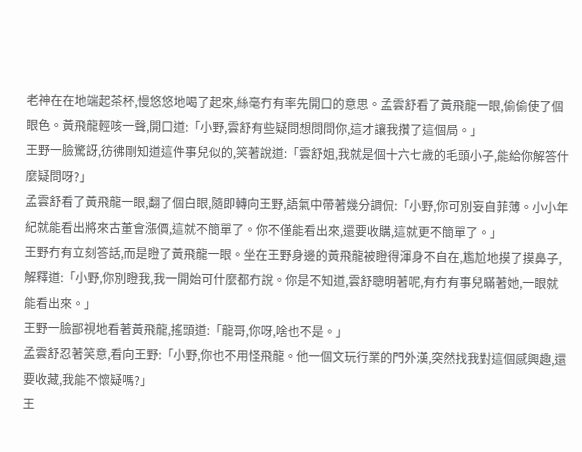老神在在地端起茶杯,慢悠悠地喝了起來,絲毫冇有率先開口的意思。孟雲舒看了黃飛龍一眼,偷偷使了個眼色。黃飛龍輕咳一聲,開口道:「小野,雲舒有些疑問想問問你,這才讓我攢了這個局。」
王野一臉驚訝,彷彿剛知道這件事兒似的,笑著說道:「雲舒姐,我就是個十六七歲的毛頭小子,能給你解答什麼疑問呀?」
孟雲舒看了黃飛龍一眼,翻了個白眼,隨即轉向王野,語氣中帶著幾分調侃:「小野,你可別妄自菲薄。小小年紀就能看出將來古董會漲價,這就不簡單了。你不僅能看出來,還要收購,這就更不簡單了。」
王野冇有立刻答話,而是瞪了黃飛龍一眼。坐在王野身邊的黃飛龍被瞪得渾身不自在,尷尬地摸了摸鼻子,解釋道:「小野,你別瞪我,我一開始可什麼都冇說。你是不知道,雲舒聰明著呢,有冇有事兒瞞著她,一眼就能看出來。」
王野一臉鄙視地看著黃飛龍,搖頭道:「龍哥,你呀,啥也不是。」
孟雲舒忍著笑意,看向王野:「小野,你也不用怪飛龍。他一個文玩行業的門外漢,突然找我對這個感興趣,還要收藏,我能不懷疑嗎?」
王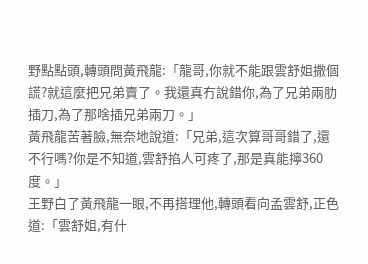野點點頭,轉頭問黃飛龍:「龍哥,你就不能跟雲舒姐撒個謊?就這麼把兄弟賣了。我還真冇說錯你,為了兄弟兩肋插刀,為了那啥插兄弟兩刀。」
黃飛龍苦著臉,無奈地說道:「兄弟,這次算哥哥錯了,還不行嗎?你是不知道,雲舒掐人可疼了,那是真能擰360度。」
王野白了黃飛龍一眼,不再搭理他,轉頭看向孟雲舒,正色道:「雲舒姐,有什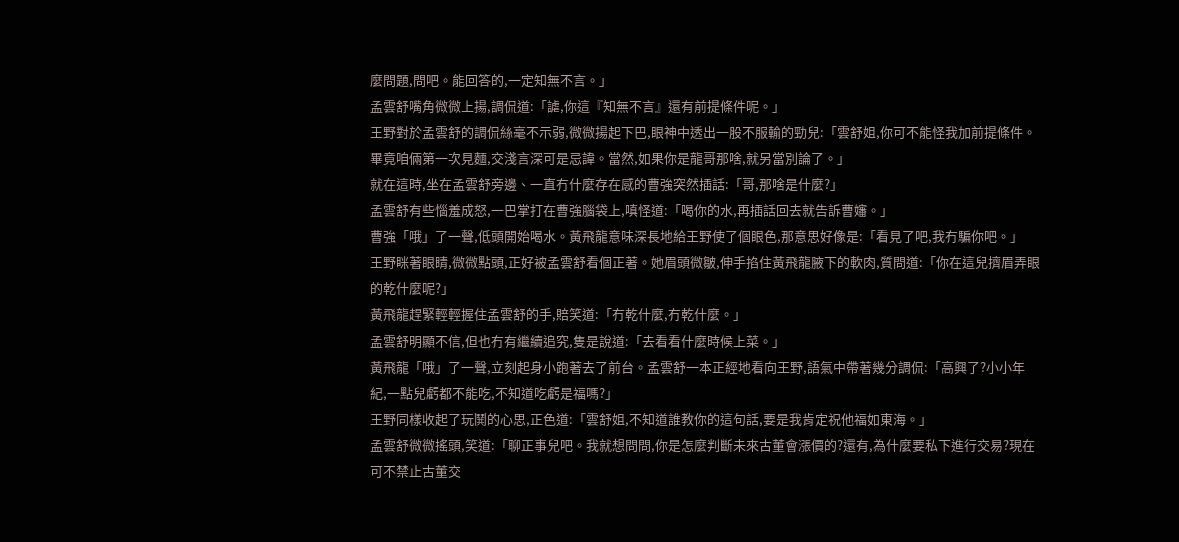麼問題,問吧。能回答的,一定知無不言。」
孟雲舒嘴角微微上揚,調侃道:「謔,你這『知無不言』還有前提條件呢。」
王野對於孟雲舒的調侃絲毫不示弱,微微揚起下巴,眼神中透出一股不服輸的勁兒:「雲舒姐,你可不能怪我加前提條件。畢竟咱倆第一次見麵,交淺言深可是忌諱。當然,如果你是龍哥那啥,就另當別論了。」
就在這時,坐在孟雲舒旁邊、一直冇什麼存在感的曹強突然插話:「哥,那啥是什麼?」
孟雲舒有些惱羞成怒,一巴掌打在曹強腦袋上,嗔怪道:「喝你的水,再插話回去就告訴曹嬸。」
曹強「哦」了一聲,低頭開始喝水。黃飛龍意味深長地給王野使了個眼色,那意思好像是:「看見了吧,我冇騙你吧。」
王野眯著眼睛,微微點頭,正好被孟雲舒看個正著。她眉頭微皺,伸手掐住黃飛龍腋下的軟肉,質問道:「你在這兒擠眉弄眼的乾什麼呢?」
黃飛龍趕緊輕輕握住孟雲舒的手,賠笑道:「冇乾什麼,冇乾什麼。」
孟雲舒明顯不信,但也冇有繼續追究,隻是說道:「去看看什麼時候上菜。」
黃飛龍「哦」了一聲,立刻起身小跑著去了前台。孟雲舒一本正經地看向王野,語氣中帶著幾分調侃:「高興了?小小年紀,一點兒虧都不能吃,不知道吃虧是福嗎?」
王野同樣收起了玩鬨的心思,正色道:「雲舒姐,不知道誰教你的這句話,要是我肯定祝他福如東海。」
孟雲舒微微搖頭,笑道:「聊正事兒吧。我就想問問,你是怎麼判斷未來古董會漲價的?還有,為什麼要私下進行交易?現在可不禁止古董交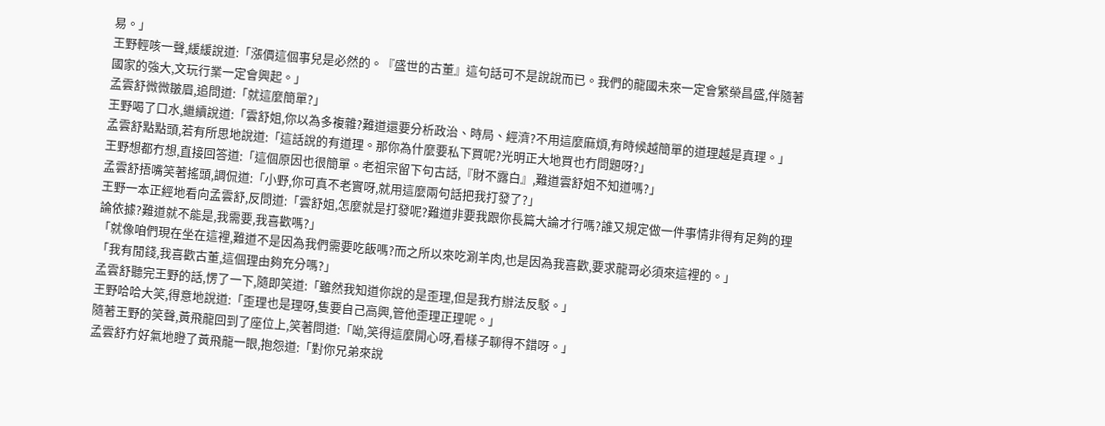易。」
王野輕咳一聲,緩緩說道:「漲價這個事兒是必然的。『盛世的古董』這句話可不是說說而已。我們的龍國未來一定會繁榮昌盛,伴隨著國家的強大,文玩行業一定會興起。」
孟雲舒微微皺眉,追問道:「就這麼簡單?」
王野喝了口水,繼續說道:「雲舒姐,你以為多複雜?難道還要分析政治、時局、經濟?不用這麼麻煩,有時候越簡單的道理越是真理。」
孟雲舒點點頭,若有所思地說道:「這話說的有道理。那你為什麼要私下買呢?光明正大地買也冇問題呀?」
王野想都冇想,直接回答道:「這個原因也很簡單。老祖宗留下句古話,『財不露白』,難道雲舒姐不知道嗎?」
孟雲舒捂嘴笑著搖頭,調侃道:「小野,你可真不老實呀,就用這麼兩句話把我打發了?」
王野一本正經地看向孟雲舒,反問道:「雲舒姐,怎麼就是打發呢?難道非要我跟你長篇大論才行嗎?誰又規定做一件事情非得有足夠的理論依據?難道就不能是,我需要,我喜歡嗎?」
「就像咱們現在坐在這裡,難道不是因為我們需要吃飯嗎?而之所以來吃涮羊肉,也是因為我喜歡,要求龍哥必須來這裡的。」
「我有閒錢,我喜歡古董,這個理由夠充分嗎?」
孟雲舒聽完王野的話,愣了一下,隨即笑道:「雖然我知道你說的是歪理,但是我冇辦法反駁。」
王野哈哈大笑,得意地說道:「歪理也是理呀,隻要自己高興,管他歪理正理呢。」
隨著王野的笑聲,黃飛龍回到了座位上,笑著問道:「呦,笑得這麼開心呀,看樣子聊得不錯呀。」
孟雲舒冇好氣地瞪了黃飛龍一眼,抱怨道:「對你兄弟來說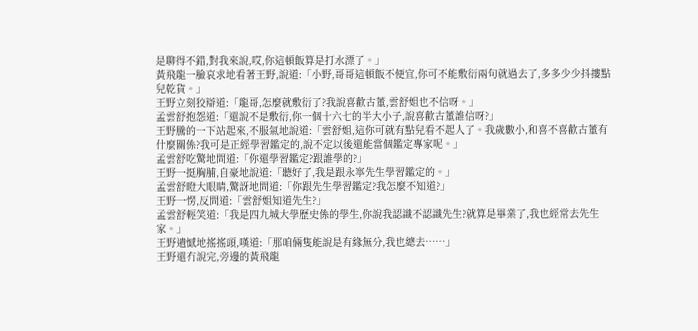是聊得不錯,對我來說,哎,你這頓飯算是打水漂了。」
黃飛龍一臉哀求地看著王野,說道:「小野,哥哥這頓飯不便宜,你可不能敷衍兩句就過去了,多多少少抖摟點兒乾貨。」
王野立刻狡辯道:「龍哥,怎麼就敷衍了?我說喜歡古董,雲舒姐也不信呀。」
孟雲舒抱怨道:「還說不是敷衍,你一個十六七的半大小子,說喜歡古董誰信呀?」
王野騰的一下站起來,不服氣地說道:「雲舒姐,這你可就有點兒看不起人了。我歲數小,和喜不喜歡古董有什麼關係?我可是正經學習鑑定的,說不定以後還能當個鑑定專家呢。」
孟雲舒吃驚地問道:「你還學習鑑定?跟誰學的?」
王野一挺胸脯,自豪地說道:「聽好了,我是跟永寧先生學習鑑定的。」
孟雲舒瞪大眼睛,驚訝地問道:「你跟先生學習鑑定?我怎麼不知道?」
王野一愣,反問道:「雲舒姐知道先生?」
孟雲舒輕笑道:「我是四九城大學歷史係的學生,你說我認識不認識先生?就算是畢業了,我也經常去先生家。」
王野遺憾地搖搖頭,嘆道:「那咱倆隻能說是有緣無分,我也總去……」
王野還冇說完,旁邊的黃飛龍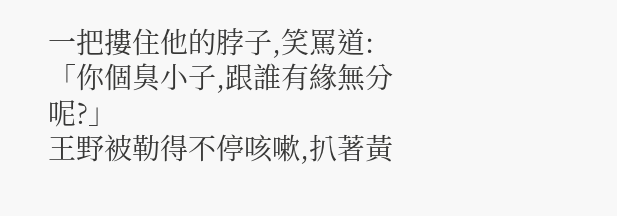一把摟住他的脖子,笑罵道:「你個臭小子,跟誰有緣無分呢?」
王野被勒得不停咳嗽,扒著黃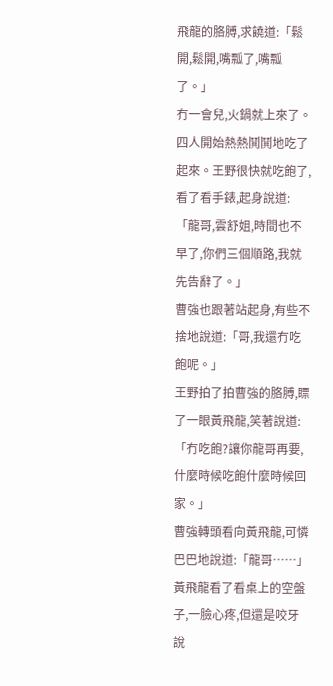飛龍的胳膊,求饒道:「鬆開,鬆開,嘴瓢了,嘴瓢了。」
冇一會兒,火鍋就上來了。四人開始熱熱鬨鬨地吃了起來。王野很快就吃飽了,看了看手錶,起身說道:「龍哥,雲舒姐,時間也不早了,你們三個順路,我就先告辭了。」
曹強也跟著站起身,有些不捨地說道:「哥,我還冇吃飽呢。」
王野拍了拍曹強的胳膊,瞟了一眼黃飛龍,笑著說道:「冇吃飽?讓你龍哥再要,什麼時候吃飽什麼時候回家。」
曹強轉頭看向黃飛龍,可憐巴巴地說道:「龍哥……」
黃飛龍看了看桌上的空盤子,一臉心疼,但還是咬牙說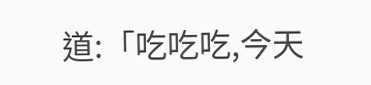道:「吃吃吃,今天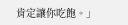肯定讓你吃飽。」